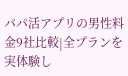パパ活アプリの男性料金9社比較|全プランを実体験し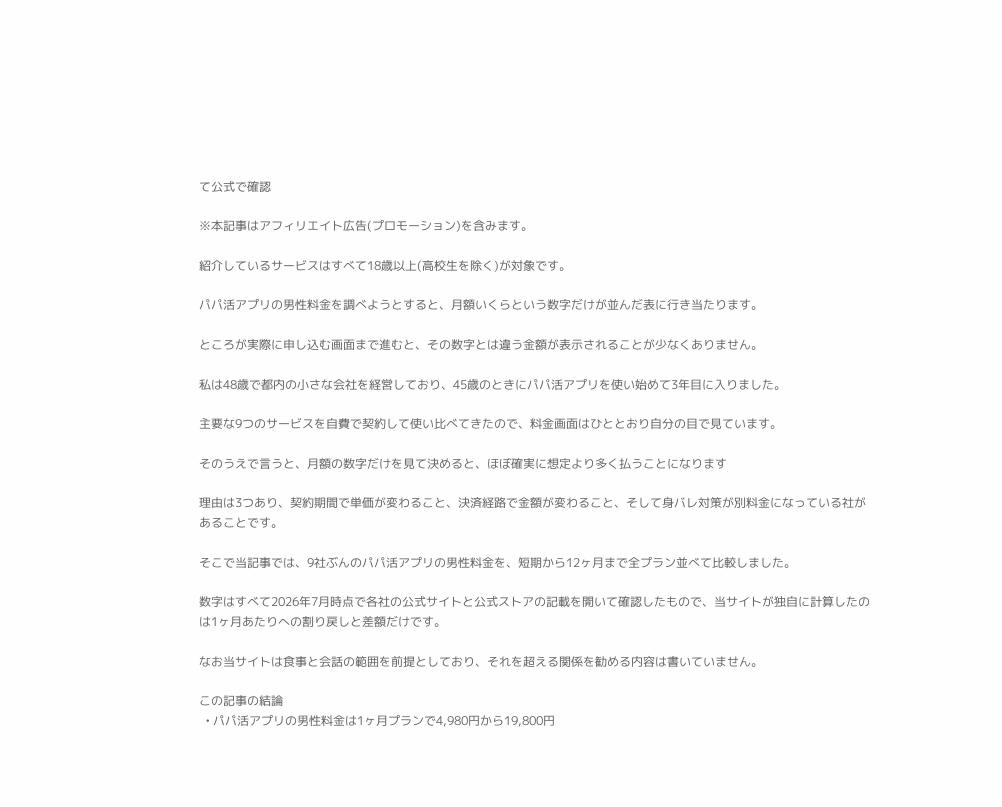て公式で確認

※本記事はアフィリエイト広告(プロモーション)を含みます。

紹介しているサービスはすべて18歳以上(高校生を除く)が対象です。

パパ活アプリの男性料金を調べようとすると、月額いくらという数字だけが並んだ表に行き当たります。

ところが実際に申し込む画面まで進むと、その数字とは違う金額が表示されることが少なくありません。

私は48歳で都内の小さな会社を経営しており、45歳のときにパパ活アプリを使い始めて3年目に入りました。

主要な9つのサービスを自費で契約して使い比べてきたので、料金画面はひととおり自分の目で見ています。

そのうえで言うと、月額の数字だけを見て決めると、ほぼ確実に想定より多く払うことになります

理由は3つあり、契約期間で単価が変わること、決済経路で金額が変わること、そして身バレ対策が別料金になっている社があることです。

そこで当記事では、9社ぶんのパパ活アプリの男性料金を、短期から12ヶ月まで全プラン並べて比較しました。

数字はすべて2026年7月時点で各社の公式サイトと公式ストアの記載を開いて確認したもので、当サイトが独自に計算したのは1ヶ月あたりへの割り戻しと差額だけです。

なお当サイトは食事と会話の範囲を前提としており、それを超える関係を勧める内容は書いていません。

この記事の結論
  • パパ活アプリの男性料金は1ヶ月プランで4,980円から19,800円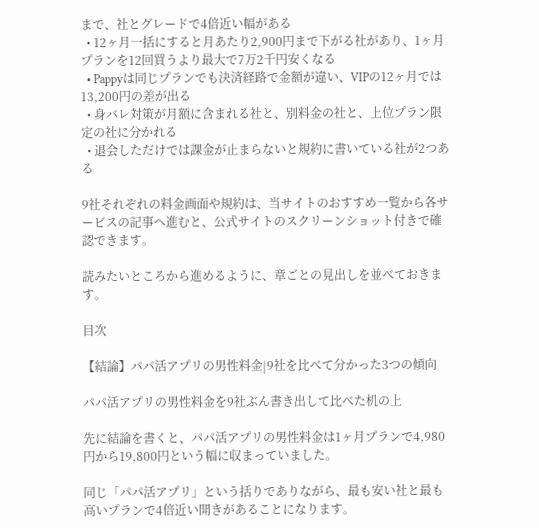まで、社とグレードで4倍近い幅がある
  • 12ヶ月一括にすると月あたり2,900円まで下がる社があり、1ヶ月プランを12回買うより最大で7万2千円安くなる
  • Pappyは同じプランでも決済経路で金額が違い、VIPの12ヶ月では13,200円の差が出る
  • 身バレ対策が月額に含まれる社と、別料金の社と、上位プラン限定の社に分かれる
  • 退会しただけでは課金が止まらないと規約に書いている社が2つある

9社それぞれの料金画面や規約は、当サイトのおすすめ一覧から各サービスの記事へ進むと、公式サイトのスクリーンショット付きで確認できます。

読みたいところから進めるように、章ごとの見出しを並べておきます。

目次

【結論】パパ活アプリの男性料金|9社を比べて分かった3つの傾向

パパ活アプリの男性料金を9社ぶん書き出して比べた机の上

先に結論を書くと、パパ活アプリの男性料金は1ヶ月プランで4,980円から19,800円という幅に収まっていました。

同じ「パパ活アプリ」という括りでありながら、最も安い社と最も高いプランで4倍近い開きがあることになります。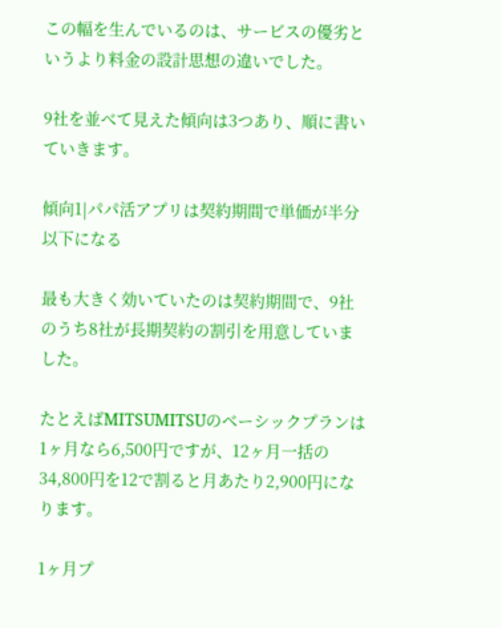この幅を生んでいるのは、サービスの優劣というより料金の設計思想の違いでした。

9社を並べて見えた傾向は3つあり、順に書いていきます。

傾向1|パパ活アプリは契約期間で単価が半分以下になる

最も大きく効いていたのは契約期間で、9社のうち8社が長期契約の割引を用意していました。

たとえばMITSUMITSUのベーシックプランは1ヶ月なら6,500円ですが、12ヶ月一括の34,800円を12で割ると月あたり2,900円になります。

1ヶ月プ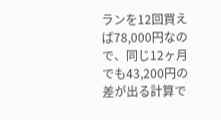ランを12回買えば78,000円なので、同じ12ヶ月でも43,200円の差が出る計算で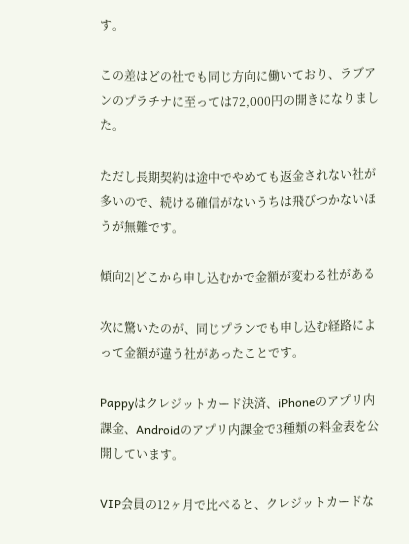す。

この差はどの社でも同じ方向に働いており、ラブアンのプラチナに至っては72,000円の開きになりました。

ただし長期契約は途中でやめても返金されない社が多いので、続ける確信がないうちは飛びつかないほうが無難です。

傾向2|どこから申し込むかで金額が変わる社がある

次に驚いたのが、同じプランでも申し込む経路によって金額が違う社があったことです。

Pappyはクレジットカード決済、iPhoneのアプリ内課金、Androidのアプリ内課金で3種類の料金表を公開しています。

VIP会員の12ヶ月で比べると、クレジットカードな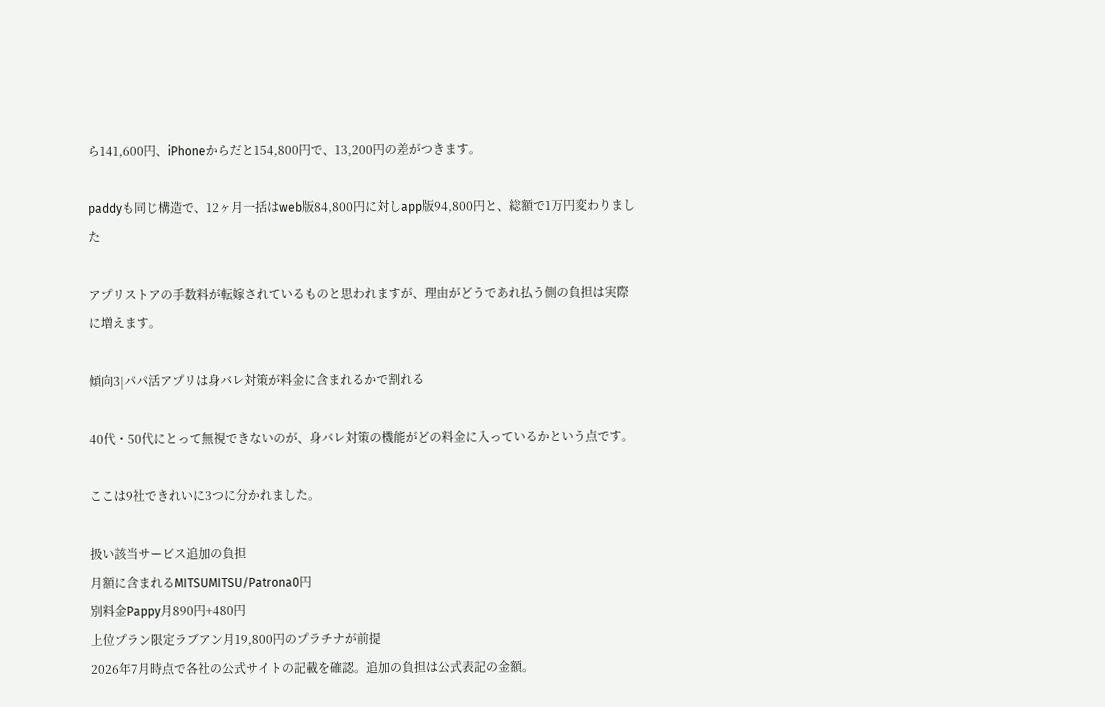ら141,600円、iPhoneからだと154,800円で、13,200円の差がつきます。

paddyも同じ構造で、12ヶ月一括はweb版84,800円に対しapp版94,800円と、総額で1万円変わりました

アプリストアの手数料が転嫁されているものと思われますが、理由がどうであれ払う側の負担は実際に増えます。

傾向3|パパ活アプリは身バレ対策が料金に含まれるかで割れる

40代・50代にとって無視できないのが、身バレ対策の機能がどの料金に入っているかという点です。

ここは9社できれいに3つに分かれました。

扱い該当サービス追加の負担
月額に含まれるMITSUMITSU/Patrona0円
別料金Pappy月890円+480円
上位プラン限定ラブアン月19,800円のプラチナが前提
2026年7月時点で各社の公式サイトの記載を確認。追加の負担は公式表記の金額。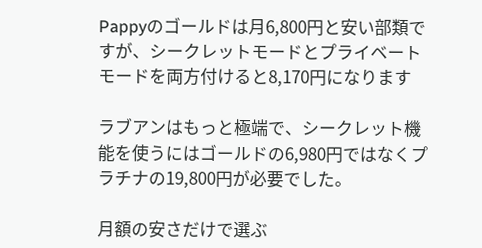Pappyのゴールドは月6,800円と安い部類ですが、シークレットモードとプライベートモードを両方付けると8,170円になります

ラブアンはもっと極端で、シークレット機能を使うにはゴールドの6,980円ではなくプラチナの19,800円が必要でした。

月額の安さだけで選ぶ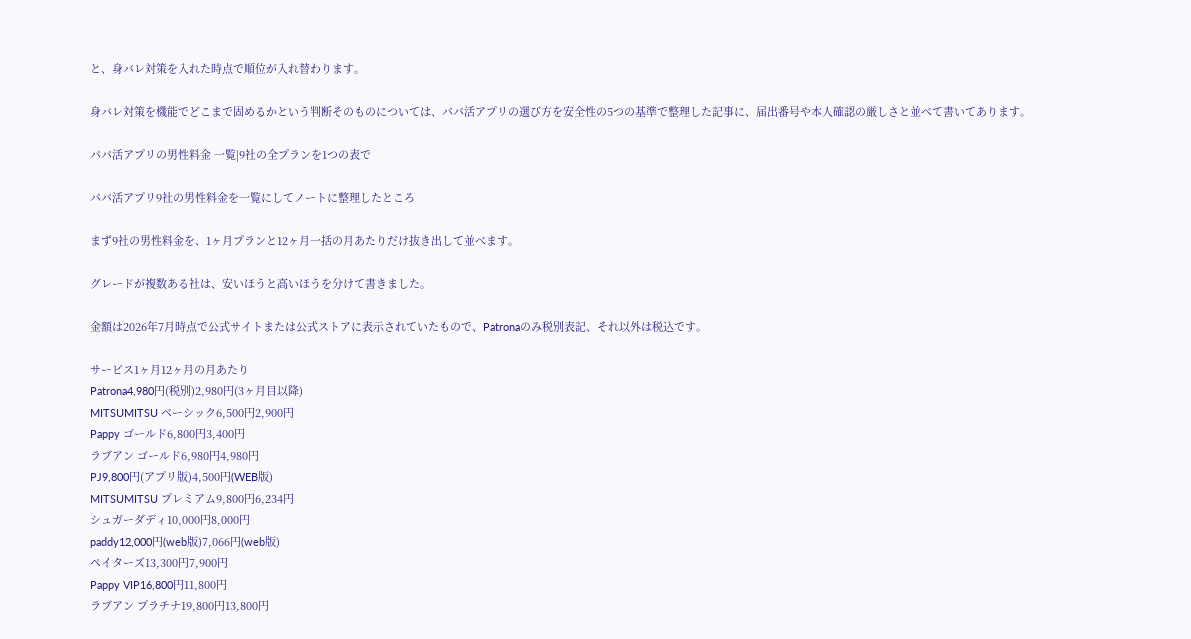と、身バレ対策を入れた時点で順位が入れ替わります。

身バレ対策を機能でどこまで固めるかという判断そのものについては、パパ活アプリの選び方を安全性の5つの基準で整理した記事に、届出番号や本人確認の厳しさと並べて書いてあります。

パパ活アプリの男性料金 一覧|9社の全プランを1つの表で

パパ活アプリ9社の男性料金を一覧にしてノートに整理したところ

まず9社の男性料金を、1ヶ月プランと12ヶ月一括の月あたりだけ抜き出して並べます。

グレードが複数ある社は、安いほうと高いほうを分けて書きました。

金額は2026年7月時点で公式サイトまたは公式ストアに表示されていたもので、Patronaのみ税別表記、それ以外は税込です。

サービス1ヶ月12ヶ月の月あたり
Patrona4,980円(税別)2,980円(3ヶ月目以降)
MITSUMITSU ベーシック6,500円2,900円
Pappy ゴールド6,800円3,400円
ラブアン ゴールド6,980円4,980円
PJ9,800円(アプリ版)4,500円(WEB版)
MITSUMITSU プレミアム9,800円6,234円
シュガーダディ10,000円8,000円
paddy12,000円(web版)7,066円(web版)
ペイターズ13,300円7,900円
Pappy VIP16,800円11,800円
ラブアン プラチナ19,800円13,800円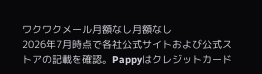ワクワクメール月額なし月額なし
2026年7月時点で各社公式サイトおよび公式ストアの記載を確認。Pappyはクレジットカード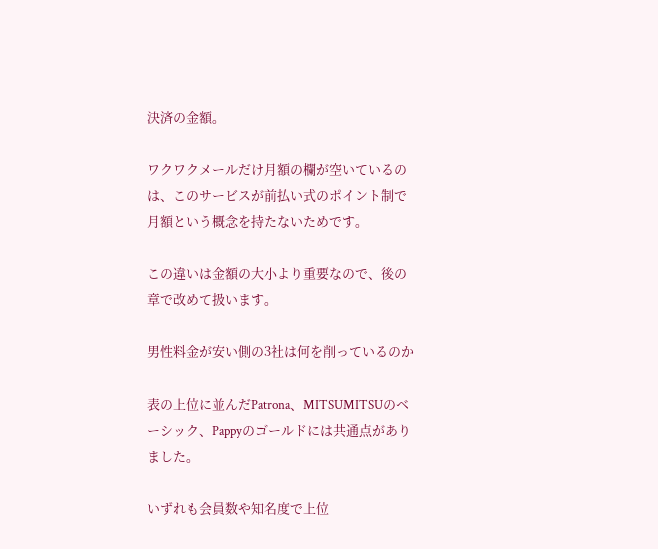決済の金額。

ワクワクメールだけ月額の欄が空いているのは、このサービスが前払い式のポイント制で月額という概念を持たないためです。

この違いは金額の大小より重要なので、後の章で改めて扱います。

男性料金が安い側の3社は何を削っているのか

表の上位に並んだPatrona、MITSUMITSUのベーシック、Pappyのゴールドには共通点がありました。

いずれも会員数や知名度で上位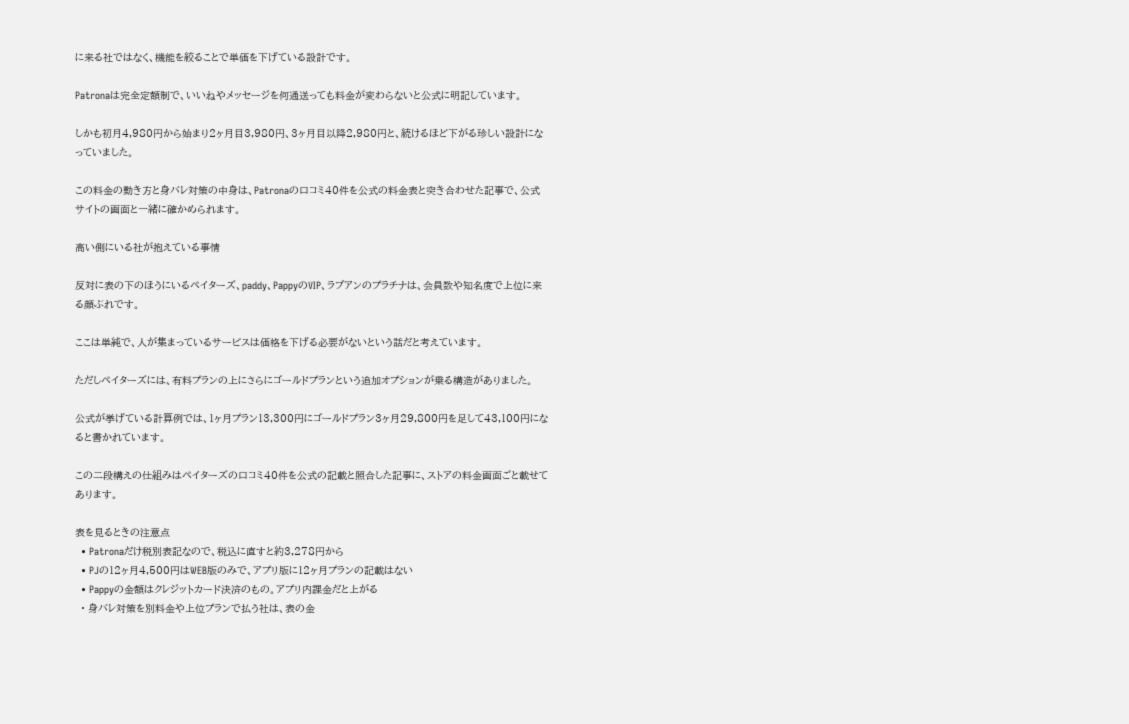に来る社ではなく、機能を絞ることで単価を下げている設計です。

Patronaは完全定額制で、いいねやメッセージを何通送っても料金が変わらないと公式に明記しています。

しかも初月4,980円から始まり2ヶ月目3,980円、3ヶ月目以降2,980円と、続けるほど下がる珍しい設計になっていました。

この料金の動き方と身バレ対策の中身は、Patronaの口コミ40件を公式の料金表と突き合わせた記事で、公式サイトの画面と一緒に確かめられます。

高い側にいる社が抱えている事情

反対に表の下のほうにいるペイターズ、paddy、PappyのVIP、ラブアンのプラチナは、会員数や知名度で上位に来る顔ぶれです。

ここは単純で、人が集まっているサービスは価格を下げる必要がないという話だと考えています。

ただしペイターズには、有料プランの上にさらにゴールドプランという追加オプションが乗る構造がありました。

公式が挙げている計算例では、1ヶ月プラン13,300円にゴールドプラン3ヶ月29,800円を足して43,100円になると書かれています。

この二段構えの仕組みはペイターズの口コミ40件を公式の記載と照合した記事に、ストアの料金画面ごと載せてあります。

表を見るときの注意点
  • Patronaだけ税別表記なので、税込に直すと約3,278円から
  • PJの12ヶ月4,500円はWEB版のみで、アプリ版に12ヶ月プランの記載はない
  • Pappyの金額はクレジットカード決済のもの。アプリ内課金だと上がる
  • 身バレ対策を別料金や上位プランで払う社は、表の金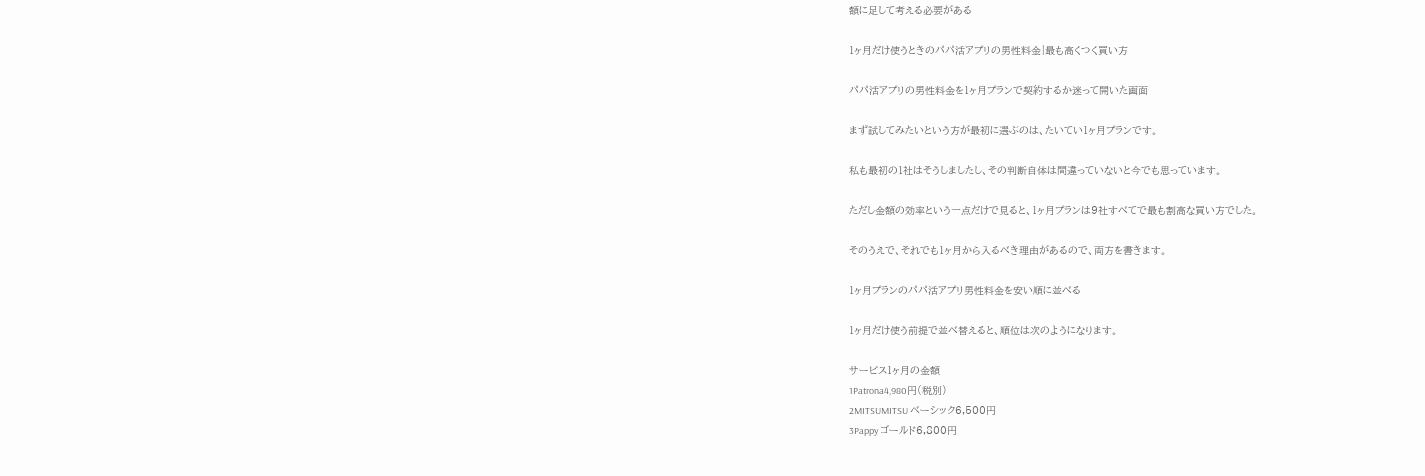額に足して考える必要がある

1ヶ月だけ使うときのパパ活アプリの男性料金|最も高くつく買い方

パパ活アプリの男性料金を1ヶ月プランで契約するか迷って開いた画面

まず試してみたいという方が最初に選ぶのは、たいてい1ヶ月プランです。

私も最初の1社はそうしましたし、その判断自体は間違っていないと今でも思っています。

ただし金額の効率という一点だけで見ると、1ヶ月プランは9社すべてで最も割高な買い方でした。

そのうえで、それでも1ヶ月から入るべき理由があるので、両方を書きます。

1ヶ月プランのパパ活アプリ男性料金を安い順に並べる

1ヶ月だけ使う前提で並べ替えると、順位は次のようになります。

サービス1ヶ月の金額
1Patrona4,980円(税別)
2MITSUMITSU ベーシック6,500円
3Pappy ゴールド6,800円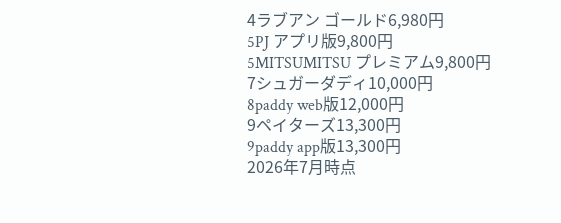4ラブアン ゴールド6,980円
5PJ アプリ版9,800円
5MITSUMITSU プレミアム9,800円
7シュガーダディ10,000円
8paddy web版12,000円
9ペイターズ13,300円
9paddy app版13,300円
2026年7月時点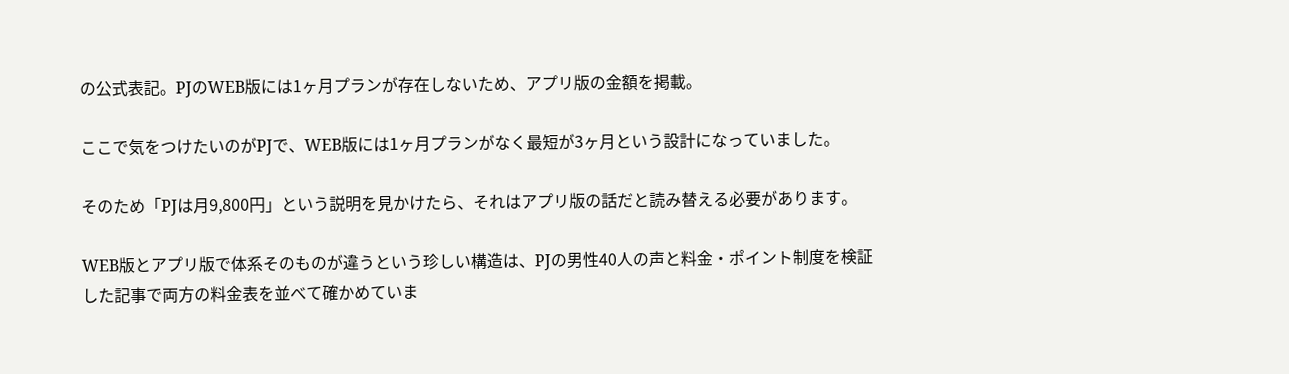の公式表記。PJのWEB版には1ヶ月プランが存在しないため、アプリ版の金額を掲載。

ここで気をつけたいのがPJで、WEB版には1ヶ月プランがなく最短が3ヶ月という設計になっていました。

そのため「PJは月9,800円」という説明を見かけたら、それはアプリ版の話だと読み替える必要があります。

WEB版とアプリ版で体系そのものが違うという珍しい構造は、PJの男性40人の声と料金・ポイント制度を検証した記事で両方の料金表を並べて確かめていま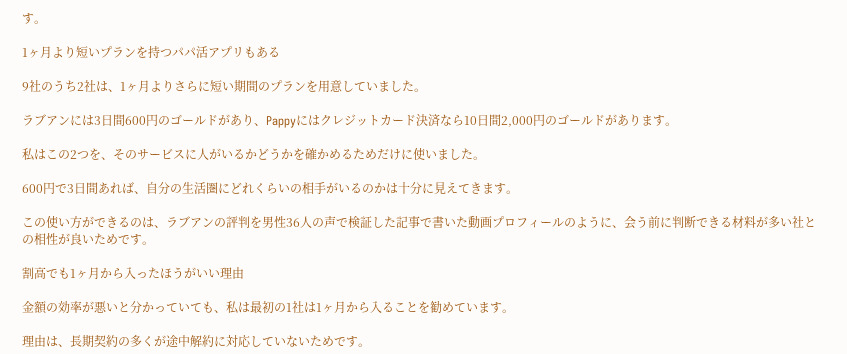す。

1ヶ月より短いプランを持つパパ活アプリもある

9社のうち2社は、1ヶ月よりさらに短い期間のプランを用意していました。

ラブアンには3日間600円のゴールドがあり、Pappyにはクレジットカード決済なら10日間2,000円のゴールドがあります。

私はこの2つを、そのサービスに人がいるかどうかを確かめるためだけに使いました。

600円で3日間あれば、自分の生活圏にどれくらいの相手がいるのかは十分に見えてきます。

この使い方ができるのは、ラブアンの評判を男性36人の声で検証した記事で書いた動画プロフィールのように、会う前に判断できる材料が多い社との相性が良いためです。

割高でも1ヶ月から入ったほうがいい理由

金額の効率が悪いと分かっていても、私は最初の1社は1ヶ月から入ることを勧めています。

理由は、長期契約の多くが途中解約に対応していないためです。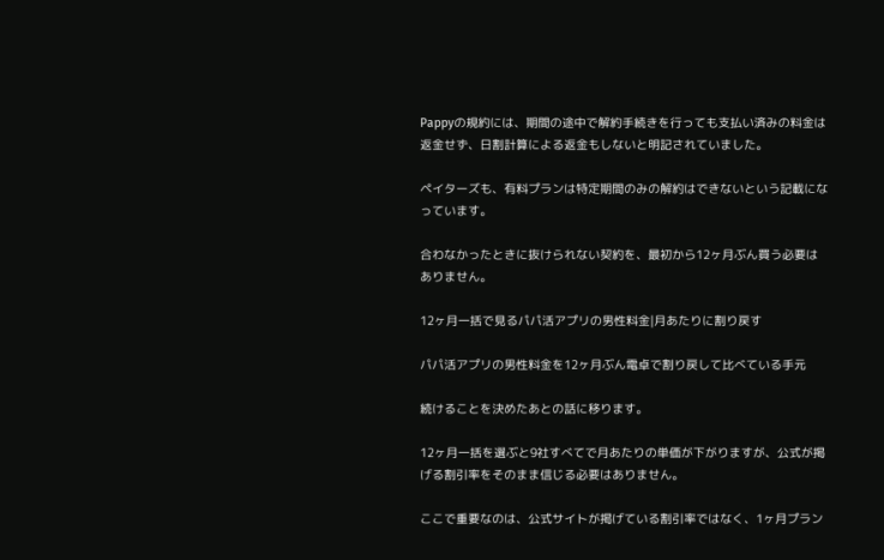Pappyの規約には、期間の途中で解約手続きを行っても支払い済みの料金は返金せず、日割計算による返金もしないと明記されていました。

ペイターズも、有料プランは特定期間のみの解約はできないという記載になっています。

合わなかったときに抜けられない契約を、最初から12ヶ月ぶん買う必要はありません。

12ヶ月一括で見るパパ活アプリの男性料金|月あたりに割り戻す

パパ活アプリの男性料金を12ヶ月ぶん電卓で割り戻して比べている手元

続けることを決めたあとの話に移ります。

12ヶ月一括を選ぶと9社すべてで月あたりの単価が下がりますが、公式が掲げる割引率をそのまま信じる必要はありません。

ここで重要なのは、公式サイトが掲げている割引率ではなく、1ヶ月プラン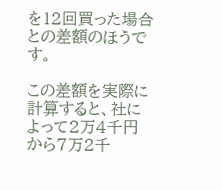を12回買った場合との差額のほうです。

この差額を実際に計算すると、社によって2万4千円から7万2千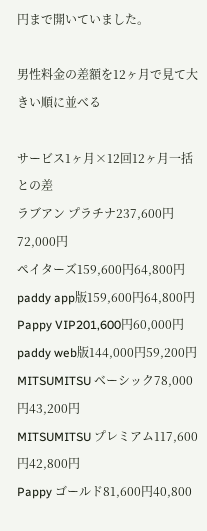円まで開いていました。

男性料金の差額を12ヶ月で見て大きい順に並べる

サービス1ヶ月×12回12ヶ月一括との差
ラブアン プラチナ237,600円72,000円
ペイターズ159,600円64,800円
paddy app版159,600円64,800円
Pappy VIP201,600円60,000円
paddy web版144,000円59,200円
MITSUMITSU ベーシック78,000円43,200円
MITSUMITSU プレミアム117,600円42,800円
Pappy ゴールド81,600円40,800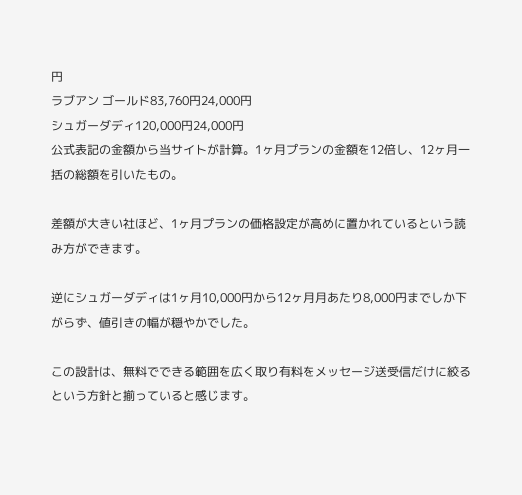円
ラブアン ゴールド83,760円24,000円
シュガーダディ120,000円24,000円
公式表記の金額から当サイトが計算。1ヶ月プランの金額を12倍し、12ヶ月一括の総額を引いたもの。

差額が大きい社ほど、1ヶ月プランの価格設定が高めに置かれているという読み方ができます。

逆にシュガーダディは1ヶ月10,000円から12ヶ月月あたり8,000円までしか下がらず、値引きの幅が穏やかでした。

この設計は、無料でできる範囲を広く取り有料をメッセージ送受信だけに絞るという方針と揃っていると感じます。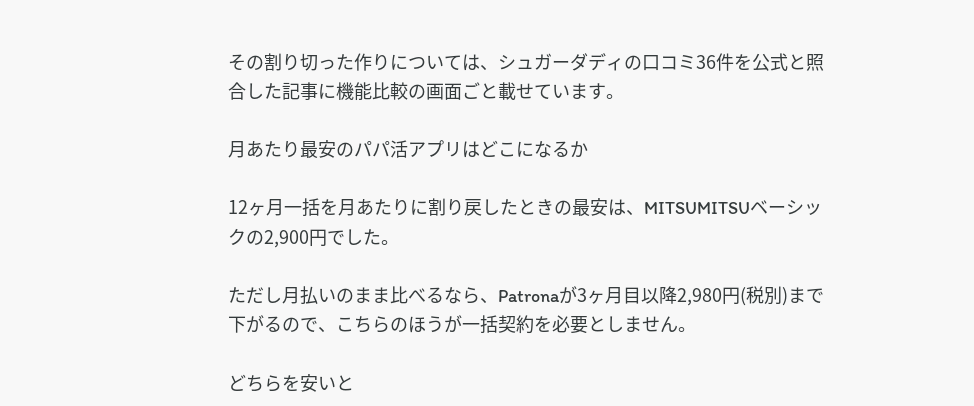その割り切った作りについては、シュガーダディの口コミ36件を公式と照合した記事に機能比較の画面ごと載せています。

月あたり最安のパパ活アプリはどこになるか

12ヶ月一括を月あたりに割り戻したときの最安は、MITSUMITSUベーシックの2,900円でした。

ただし月払いのまま比べるなら、Patronaが3ヶ月目以降2,980円(税別)まで下がるので、こちらのほうが一括契約を必要としません。

どちらを安いと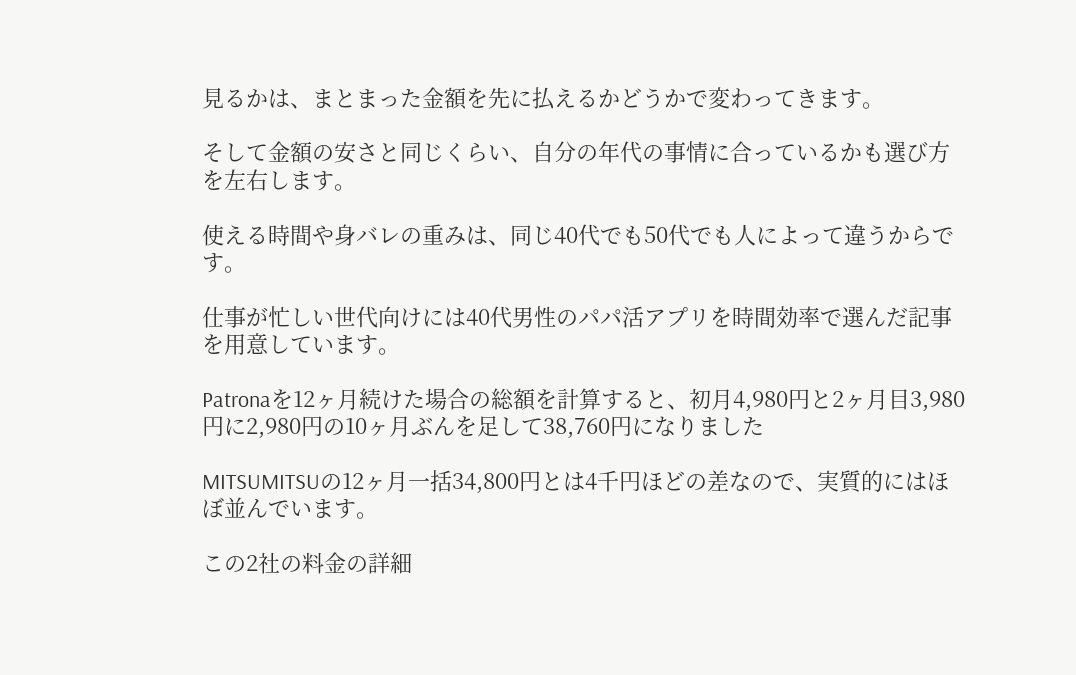見るかは、まとまった金額を先に払えるかどうかで変わってきます。

そして金額の安さと同じくらい、自分の年代の事情に合っているかも選び方を左右します。

使える時間や身バレの重みは、同じ40代でも50代でも人によって違うからです。

仕事が忙しい世代向けには40代男性のパパ活アプリを時間効率で選んだ記事を用意しています。

Patronaを12ヶ月続けた場合の総額を計算すると、初月4,980円と2ヶ月目3,980円に2,980円の10ヶ月ぶんを足して38,760円になりました

MITSUMITSUの12ヶ月一括34,800円とは4千円ほどの差なので、実質的にはほぼ並んでいます。

この2社の料金の詳細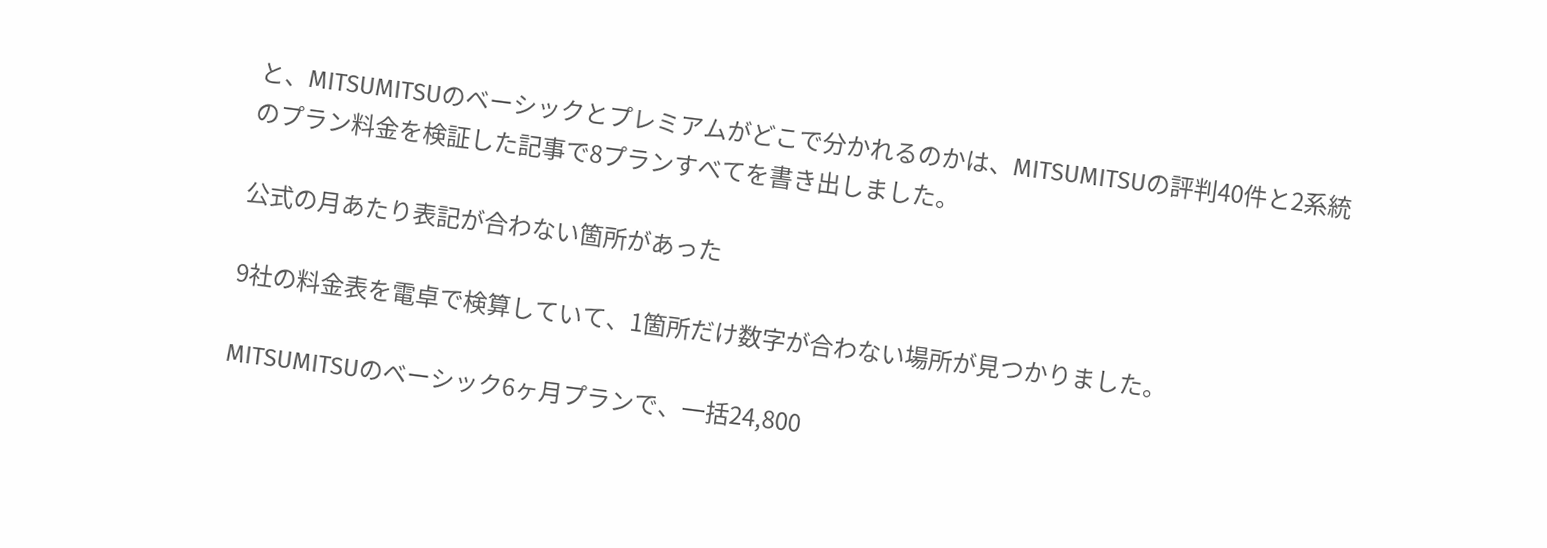と、MITSUMITSUのベーシックとプレミアムがどこで分かれるのかは、MITSUMITSUの評判40件と2系統のプラン料金を検証した記事で8プランすべてを書き出しました。

公式の月あたり表記が合わない箇所があった

9社の料金表を電卓で検算していて、1箇所だけ数字が合わない場所が見つかりました。

MITSUMITSUのベーシック6ヶ月プランで、一括24,800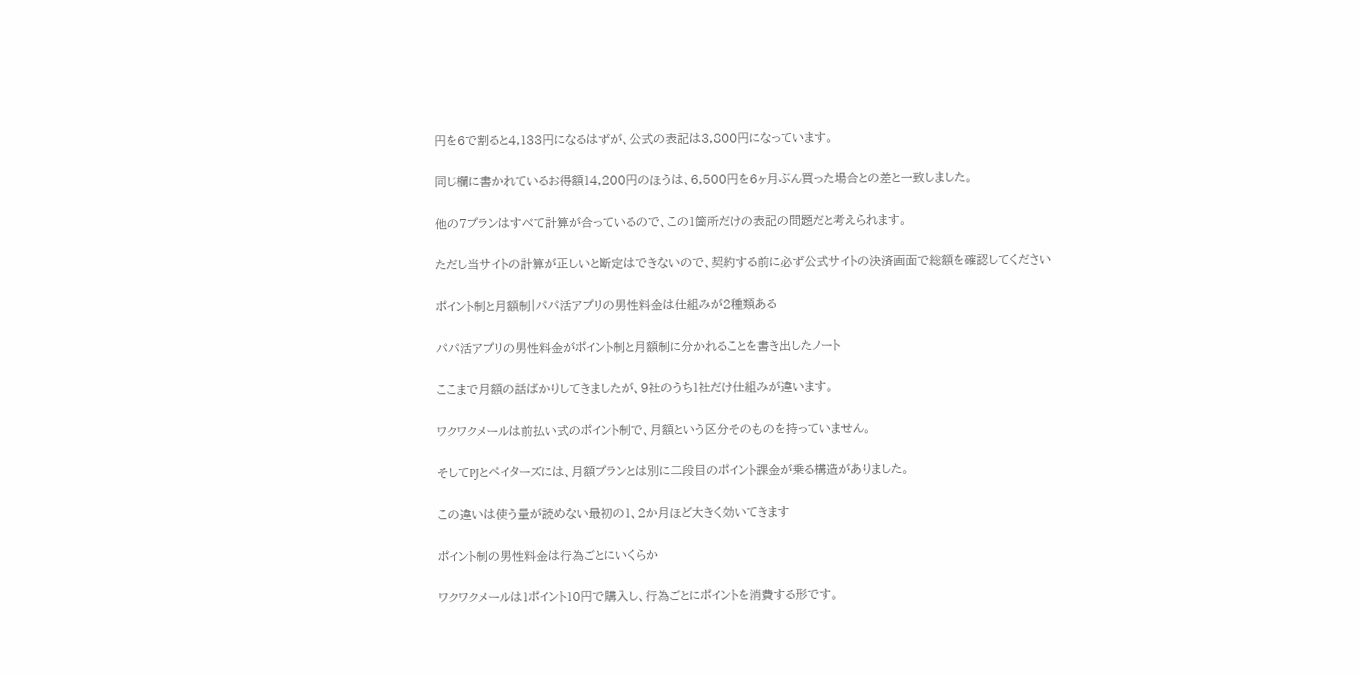円を6で割ると4,133円になるはずが、公式の表記は3,800円になっています。

同じ欄に書かれているお得額14,200円のほうは、6,500円を6ヶ月ぶん買った場合との差と一致しました。

他の7プランはすべて計算が合っているので、この1箇所だけの表記の問題だと考えられます。

ただし当サイトの計算が正しいと断定はできないので、契約する前に必ず公式サイトの決済画面で総額を確認してください

ポイント制と月額制|パパ活アプリの男性料金は仕組みが2種類ある

パパ活アプリの男性料金がポイント制と月額制に分かれることを書き出したノート

ここまで月額の話ばかりしてきましたが、9社のうち1社だけ仕組みが違います。

ワクワクメールは前払い式のポイント制で、月額という区分そのものを持っていません。

そしてPJとペイターズには、月額プランとは別に二段目のポイント課金が乗る構造がありました。

この違いは使う量が読めない最初の1、2か月ほど大きく効いてきます

ポイント制の男性料金は行為ごとにいくらか

ワクワクメールは1ポイント10円で購入し、行為ごとにポイントを消費する形です。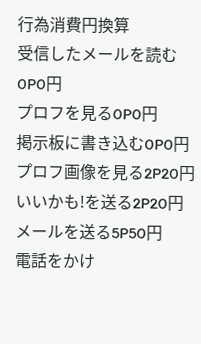行為消費円換算
受信したメールを読む0P0円
プロフを見る0P0円
掲示板に書き込む0P0円
プロフ画像を見る2P20円
いいかも!を送る2P20円
メールを送る5P50円
電話をかけ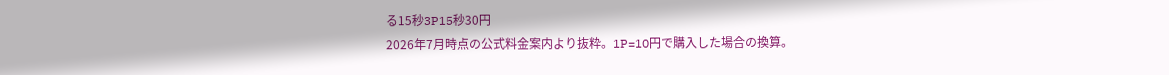る15秒3P15秒30円
2026年7月時点の公式料金案内より抜粋。1P=10円で購入した場合の換算。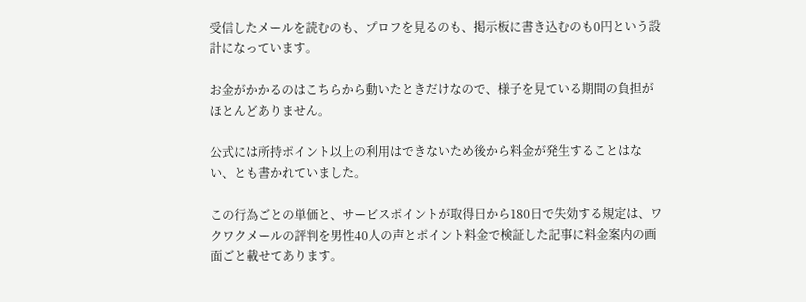受信したメールを読むのも、プロフを見るのも、掲示板に書き込むのも0円という設計になっています。

お金がかかるのはこちらから動いたときだけなので、様子を見ている期間の負担がほとんどありません。

公式には所持ポイント以上の利用はできないため後から料金が発生することはない、とも書かれていました。

この行為ごとの単価と、サービスポイントが取得日から180日で失効する規定は、ワクワクメールの評判を男性40人の声とポイント料金で検証した記事に料金案内の画面ごと載せてあります。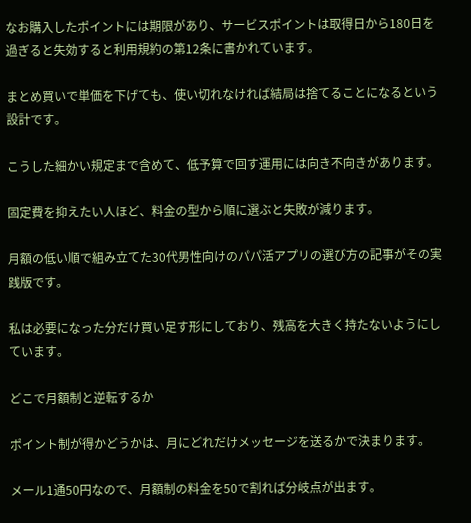なお購入したポイントには期限があり、サービスポイントは取得日から180日を過ぎると失効すると利用規約の第12条に書かれています。

まとめ買いで単価を下げても、使い切れなければ結局は捨てることになるという設計です。

こうした細かい規定まで含めて、低予算で回す運用には向き不向きがあります。

固定費を抑えたい人ほど、料金の型から順に選ぶと失敗が減ります。

月額の低い順で組み立てた30代男性向けのパパ活アプリの選び方の記事がその実践版です。

私は必要になった分だけ買い足す形にしており、残高を大きく持たないようにしています。

どこで月額制と逆転するか

ポイント制が得かどうかは、月にどれだけメッセージを送るかで決まります。

メール1通50円なので、月額制の料金を50で割れば分岐点が出ます。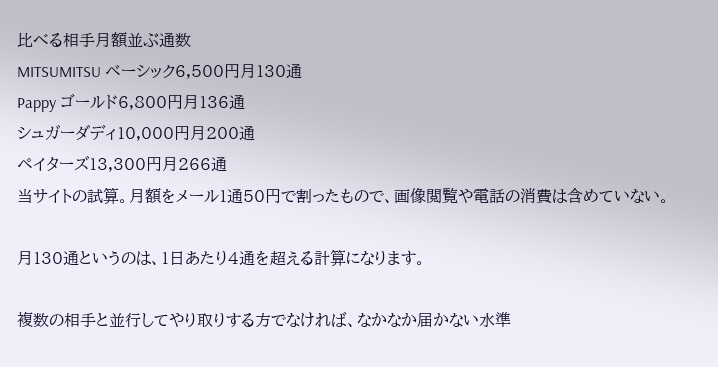比べる相手月額並ぶ通数
MITSUMITSU ベーシック6,500円月130通
Pappy ゴールド6,800円月136通
シュガーダディ10,000円月200通
ペイターズ13,300円月266通
当サイトの試算。月額をメール1通50円で割ったもので、画像閲覧や電話の消費は含めていない。

月130通というのは、1日あたり4通を超える計算になります。

複数の相手と並行してやり取りする方でなければ、なかなか届かない水準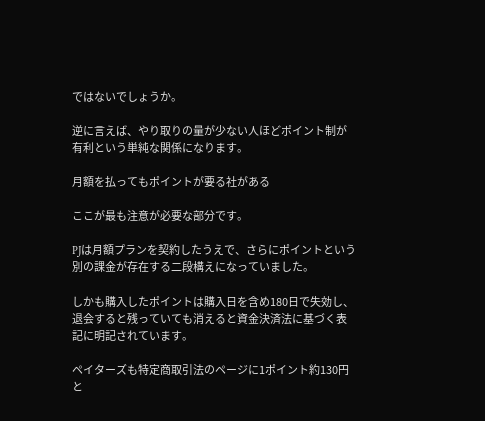ではないでしょうか。

逆に言えば、やり取りの量が少ない人ほどポイント制が有利という単純な関係になります。

月額を払ってもポイントが要る社がある

ここが最も注意が必要な部分です。

PJは月額プランを契約したうえで、さらにポイントという別の課金が存在する二段構えになっていました。

しかも購入したポイントは購入日を含め180日で失効し、退会すると残っていても消えると資金決済法に基づく表記に明記されています。

ペイターズも特定商取引法のページに1ポイント約130円と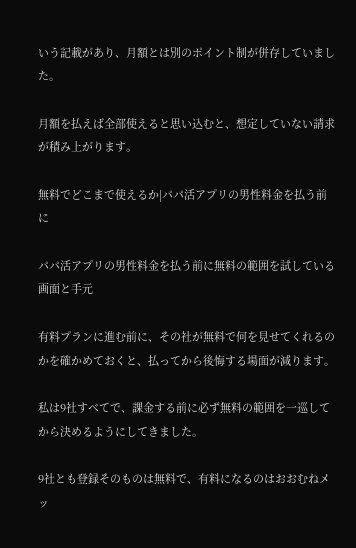いう記載があり、月額とは別のポイント制が併存していました。

月額を払えば全部使えると思い込むと、想定していない請求が積み上がります。

無料でどこまで使えるか|パパ活アプリの男性料金を払う前に

パパ活アプリの男性料金を払う前に無料の範囲を試している画面と手元

有料プランに進む前に、その社が無料で何を見せてくれるのかを確かめておくと、払ってから後悔する場面が減ります。

私は9社すべてで、課金する前に必ず無料の範囲を一巡してから決めるようにしてきました。

9社とも登録そのものは無料で、有料になるのはおおむねメッ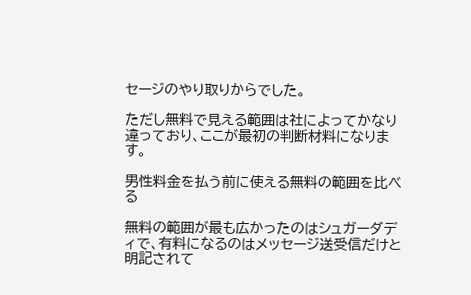セージのやり取りからでした。

ただし無料で見える範囲は社によってかなり違っており、ここが最初の判断材料になります。

男性料金を払う前に使える無料の範囲を比べる

無料の範囲が最も広かったのはシュガーダディで、有料になるのはメッセージ送受信だけと明記されて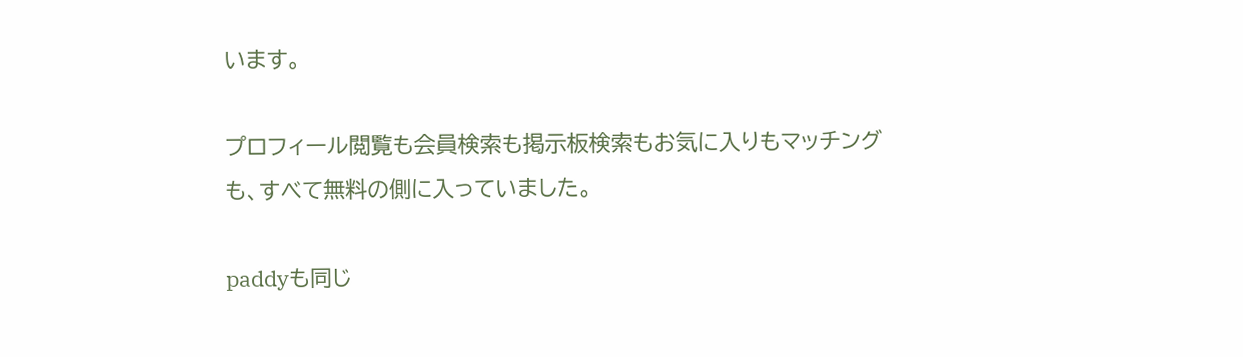います。

プロフィール閲覧も会員検索も掲示板検索もお気に入りもマッチングも、すべて無料の側に入っていました。

paddyも同じ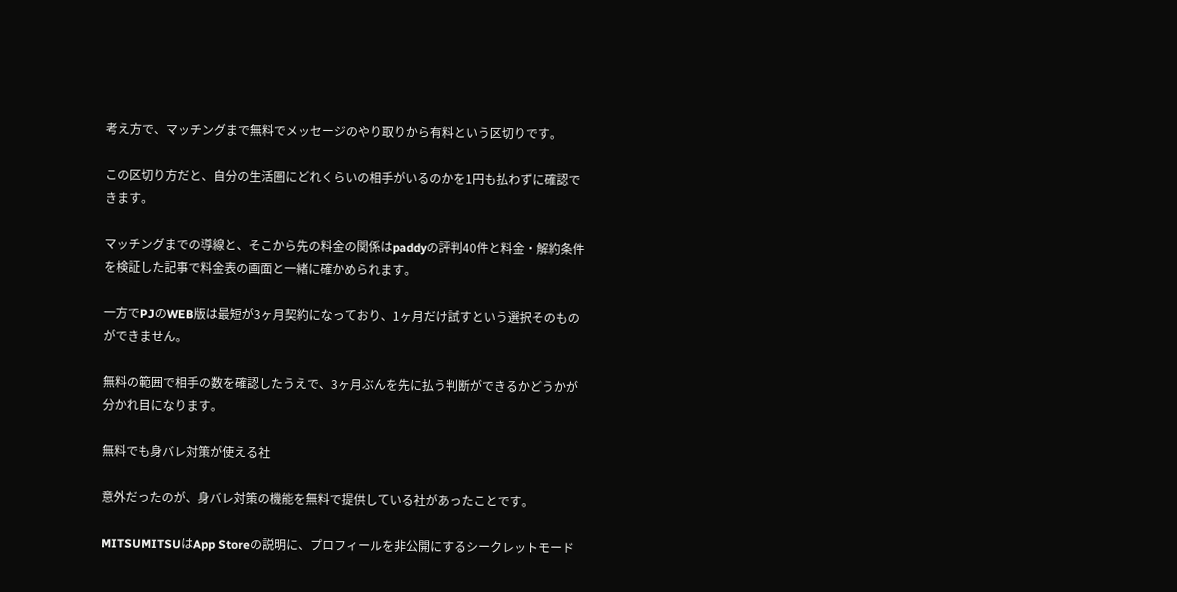考え方で、マッチングまで無料でメッセージのやり取りから有料という区切りです。

この区切り方だと、自分の生活圏にどれくらいの相手がいるのかを1円も払わずに確認できます。

マッチングまでの導線と、そこから先の料金の関係はpaddyの評判40件と料金・解約条件を検証した記事で料金表の画面と一緒に確かめられます。

一方でPJのWEB版は最短が3ヶ月契約になっており、1ヶ月だけ試すという選択そのものができません。

無料の範囲で相手の数を確認したうえで、3ヶ月ぶんを先に払う判断ができるかどうかが分かれ目になります。

無料でも身バレ対策が使える社

意外だったのが、身バレ対策の機能を無料で提供している社があったことです。

MITSUMITSUはApp Storeの説明に、プロフィールを非公開にするシークレットモード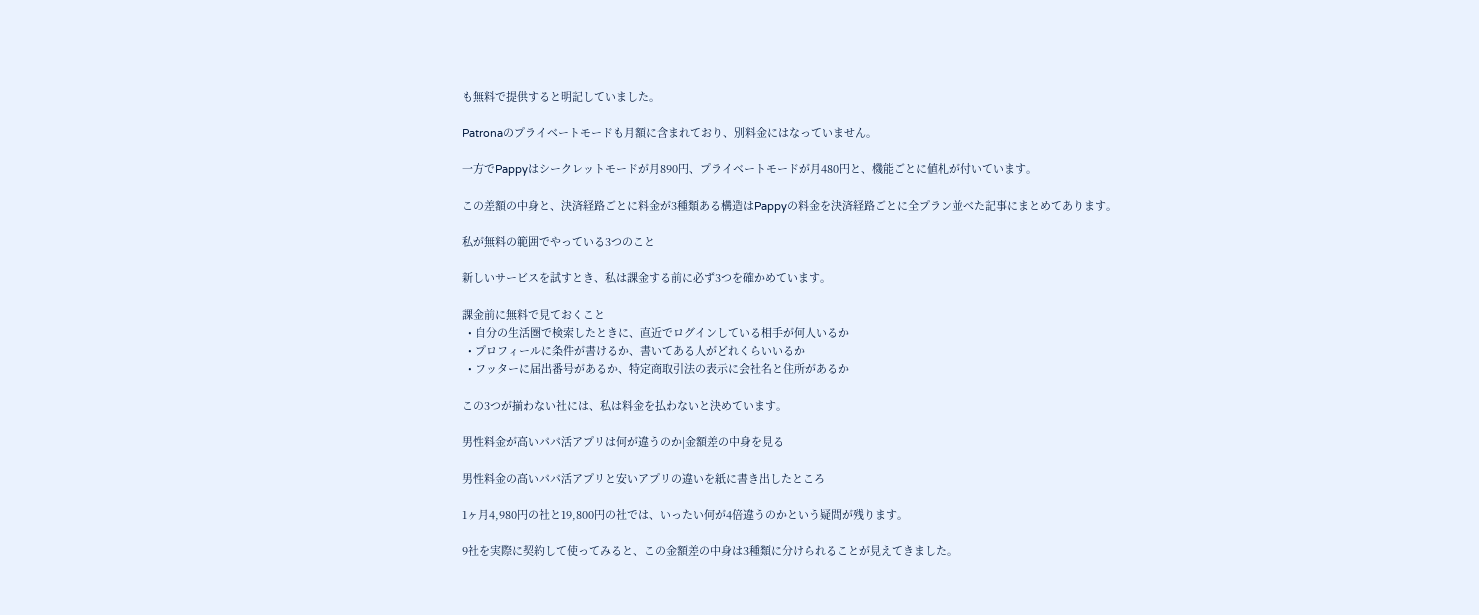も無料で提供すると明記していました。

Patronaのプライベートモードも月額に含まれており、別料金にはなっていません。

一方でPappyはシークレットモードが月890円、プライベートモードが月480円と、機能ごとに値札が付いています。

この差額の中身と、決済経路ごとに料金が3種類ある構造はPappyの料金を決済経路ごとに全プラン並べた記事にまとめてあります。

私が無料の範囲でやっている3つのこと

新しいサービスを試すとき、私は課金する前に必ず3つを確かめています。

課金前に無料で見ておくこと
  • 自分の生活圏で検索したときに、直近でログインしている相手が何人いるか
  • プロフィールに条件が書けるか、書いてある人がどれくらいいるか
  • フッターに届出番号があるか、特定商取引法の表示に会社名と住所があるか

この3つが揃わない社には、私は料金を払わないと決めています。

男性料金が高いパパ活アプリは何が違うのか|金額差の中身を見る

男性料金の高いパパ活アプリと安いアプリの違いを紙に書き出したところ

1ヶ月4,980円の社と19,800円の社では、いったい何が4倍違うのかという疑問が残ります。

9社を実際に契約して使ってみると、この金額差の中身は3種類に分けられることが見えてきました。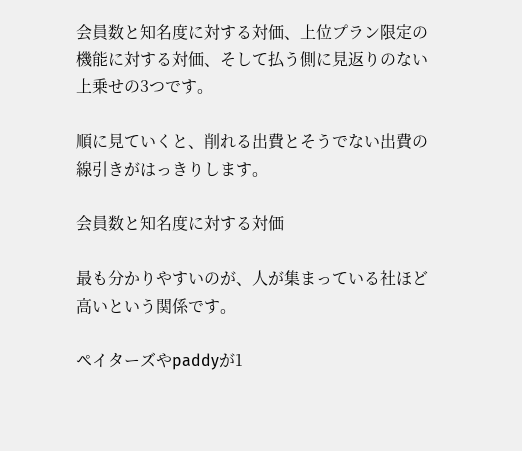会員数と知名度に対する対価、上位プラン限定の機能に対する対価、そして払う側に見返りのない上乗せの3つです。

順に見ていくと、削れる出費とそうでない出費の線引きがはっきりします。

会員数と知名度に対する対価

最も分かりやすいのが、人が集まっている社ほど高いという関係です。

ペイターズやpaddyが1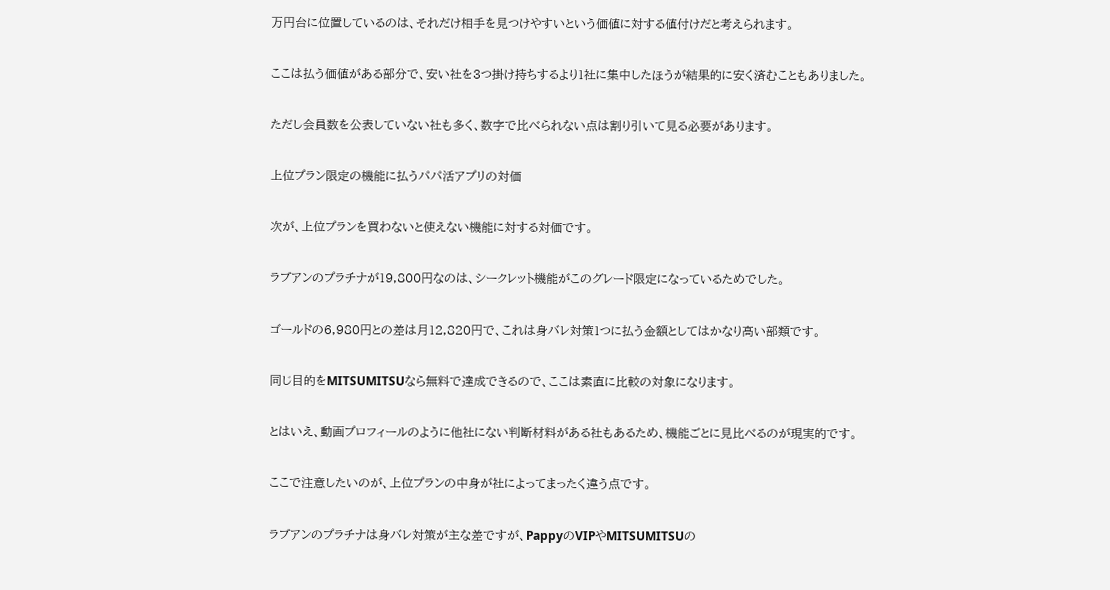万円台に位置しているのは、それだけ相手を見つけやすいという価値に対する値付けだと考えられます。

ここは払う価値がある部分で、安い社を3つ掛け持ちするより1社に集中したほうが結果的に安く済むこともありました。

ただし会員数を公表していない社も多く、数字で比べられない点は割り引いて見る必要があります。

上位プラン限定の機能に払うパパ活アプリの対価

次が、上位プランを買わないと使えない機能に対する対価です。

ラブアンのプラチナが19,800円なのは、シークレット機能がこのグレード限定になっているためでした。

ゴールドの6,980円との差は月12,820円で、これは身バレ対策1つに払う金額としてはかなり高い部類です。

同じ目的をMITSUMITSUなら無料で達成できるので、ここは素直に比較の対象になります。

とはいえ、動画プロフィールのように他社にない判断材料がある社もあるため、機能ごとに見比べるのが現実的です。

ここで注意したいのが、上位プランの中身が社によってまったく違う点です。

ラブアンのプラチナは身バレ対策が主な差ですが、PappyのVIPやMITSUMITSUの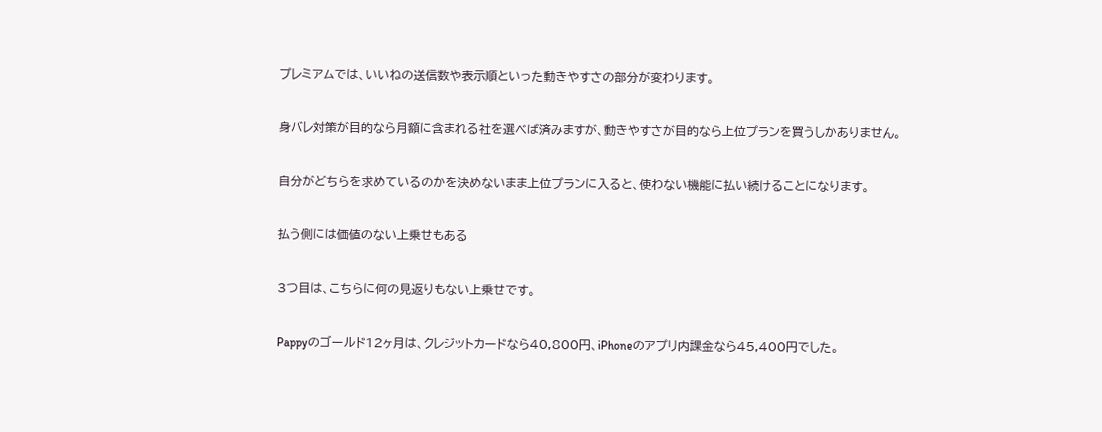プレミアムでは、いいねの送信数や表示順といった動きやすさの部分が変わります。

身バレ対策が目的なら月額に含まれる社を選べば済みますが、動きやすさが目的なら上位プランを買うしかありません。

自分がどちらを求めているのかを決めないまま上位プランに入ると、使わない機能に払い続けることになります。

払う側には価値のない上乗せもある

3つ目は、こちらに何の見返りもない上乗せです。

Pappyのゴールド12ヶ月は、クレジットカードなら40,800円、iPhoneのアプリ内課金なら45,400円でした。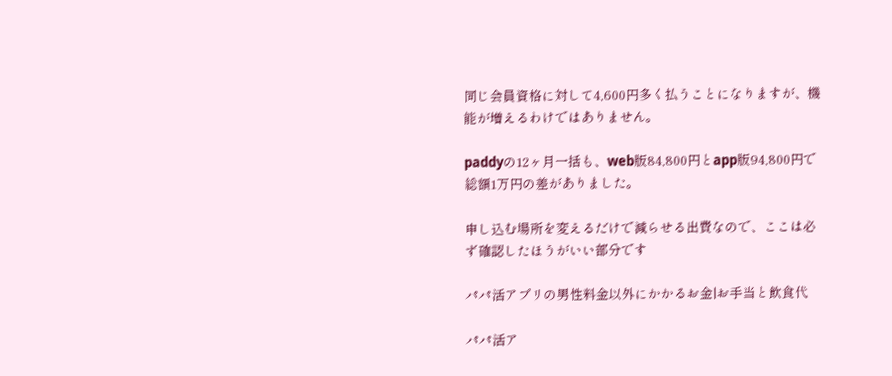同じ会員資格に対して4,600円多く払うことになりますが、機能が増えるわけではありません。

paddyの12ヶ月一括も、web版84,800円とapp版94,800円で総額1万円の差がありました。

申し込む場所を変えるだけで減らせる出費なので、ここは必ず確認したほうがいい部分です

パパ活アプリの男性料金以外にかかるお金|お手当と飲食代

パパ活ア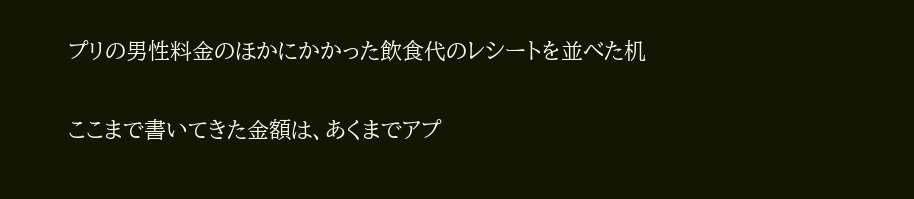プリの男性料金のほかにかかった飲食代のレシートを並べた机

ここまで書いてきた金額は、あくまでアプ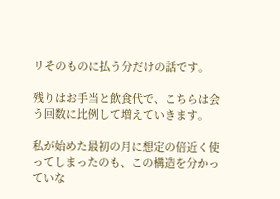リそのものに払う分だけの話です。

残りはお手当と飲食代で、こちらは会う回数に比例して増えていきます。

私が始めた最初の月に想定の倍近く使ってしまったのも、この構造を分かっていな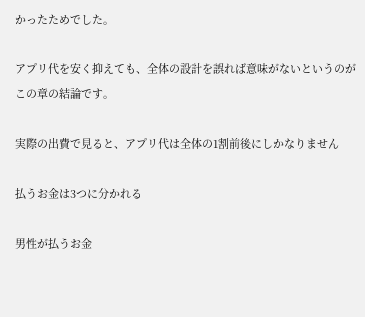かったためでした。

アプリ代を安く抑えても、全体の設計を誤れば意味がないというのがこの章の結論です。

実際の出費で見ると、アプリ代は全体の1割前後にしかなりません

払うお金は3つに分かれる

男性が払うお金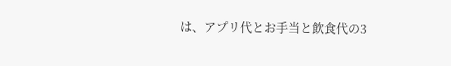は、アプリ代とお手当と飲食代の3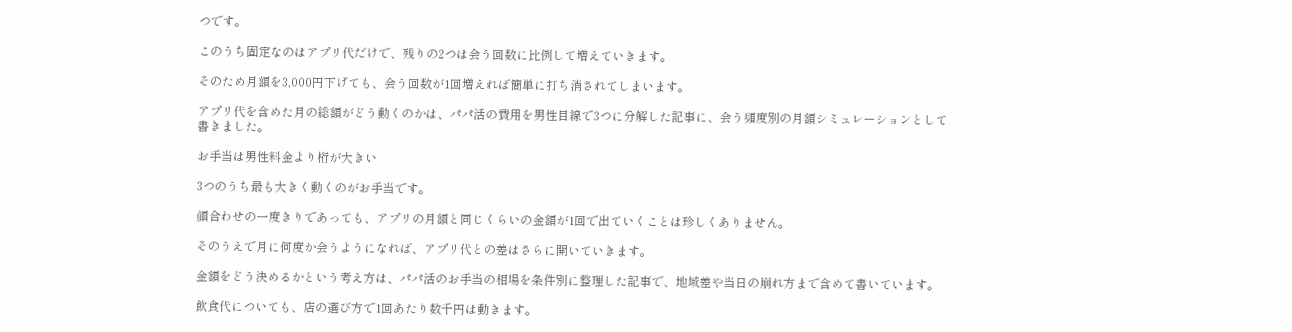つです。

このうち固定なのはアプリ代だけで、残りの2つは会う回数に比例して増えていきます。

そのため月額を3,000円下げても、会う回数が1回増えれば簡単に打ち消されてしまいます。

アプリ代を含めた月の総額がどう動くのかは、パパ活の費用を男性目線で3つに分解した記事に、会う頻度別の月額シミュレーションとして書きました。

お手当は男性料金より桁が大きい

3つのうち最も大きく動くのがお手当です。

顔合わせの一度きりであっても、アプリの月額と同じくらいの金額が1回で出ていくことは珍しくありません。

そのうえで月に何度か会うようになれば、アプリ代との差はさらに開いていきます。

金額をどう決めるかという考え方は、パパ活のお手当の相場を条件別に整理した記事で、地域差や当日の崩れ方まで含めて書いています。

飲食代についても、店の選び方で1回あたり数千円は動きます。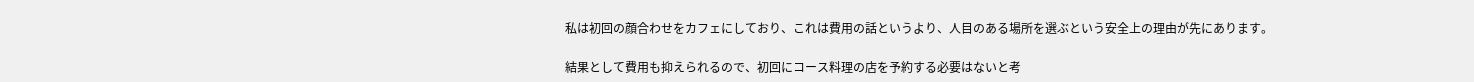私は初回の顔合わせをカフェにしており、これは費用の話というより、人目のある場所を選ぶという安全上の理由が先にあります。

結果として費用も抑えられるので、初回にコース料理の店を予約する必要はないと考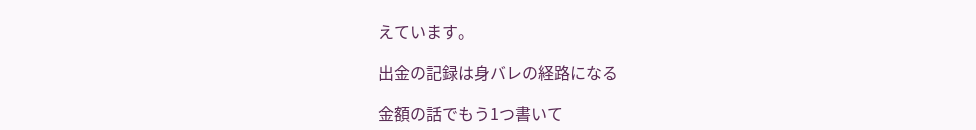えています。

出金の記録は身バレの経路になる

金額の話でもう1つ書いて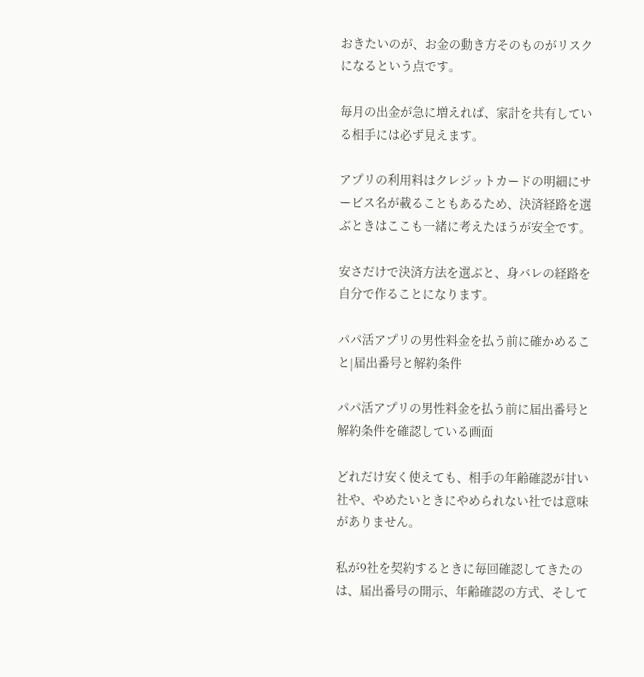おきたいのが、お金の動き方そのものがリスクになるという点です。

毎月の出金が急に増えれば、家計を共有している相手には必ず見えます。

アプリの利用料はクレジットカードの明細にサービス名が載ることもあるため、決済経路を選ぶときはここも一緒に考えたほうが安全です。

安さだけで決済方法を選ぶと、身バレの経路を自分で作ることになります。

パパ活アプリの男性料金を払う前に確かめること|届出番号と解約条件

パパ活アプリの男性料金を払う前に届出番号と解約条件を確認している画面

どれだけ安く使えても、相手の年齢確認が甘い社や、やめたいときにやめられない社では意味がありません。

私が9社を契約するときに毎回確認してきたのは、届出番号の開示、年齢確認の方式、そして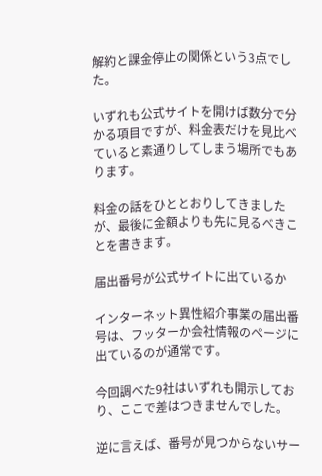解約と課金停止の関係という3点でした。

いずれも公式サイトを開けば数分で分かる項目ですが、料金表だけを見比べていると素通りしてしまう場所でもあります。

料金の話をひととおりしてきましたが、最後に金額よりも先に見るべきことを書きます。

届出番号が公式サイトに出ているか

インターネット異性紹介事業の届出番号は、フッターか会社情報のページに出ているのが通常です。

今回調べた9社はいずれも開示しており、ここで差はつきませんでした。

逆に言えば、番号が見つからないサー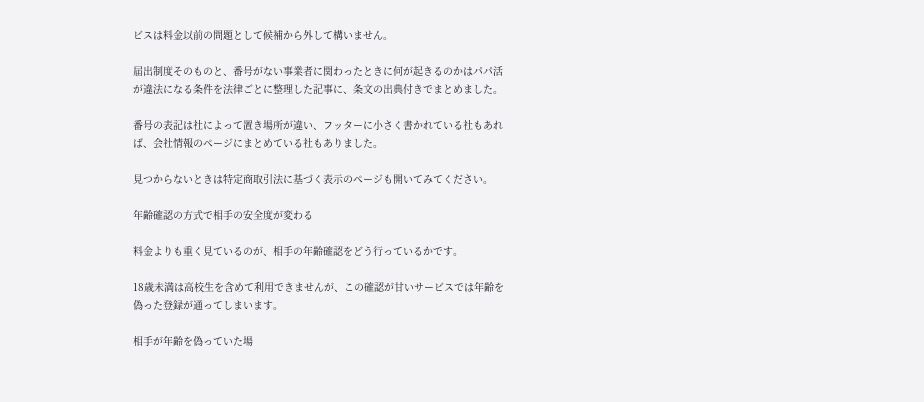ビスは料金以前の問題として候補から外して構いません。

届出制度そのものと、番号がない事業者に関わったときに何が起きるのかはパパ活が違法になる条件を法律ごとに整理した記事に、条文の出典付きでまとめました。

番号の表記は社によって置き場所が違い、フッターに小さく書かれている社もあれば、会社情報のページにまとめている社もありました。

見つからないときは特定商取引法に基づく表示のページも開いてみてください。

年齢確認の方式で相手の安全度が変わる

料金よりも重く見ているのが、相手の年齢確認をどう行っているかです。

18歳未満は高校生を含めて利用できませんが、この確認が甘いサービスでは年齢を偽った登録が通ってしまいます。

相手が年齢を偽っていた場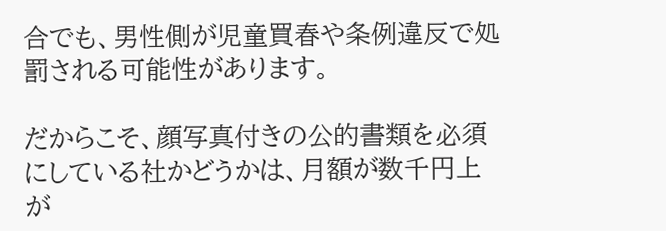合でも、男性側が児童買春や条例違反で処罰される可能性があります。

だからこそ、顔写真付きの公的書類を必須にしている社かどうかは、月額が数千円上が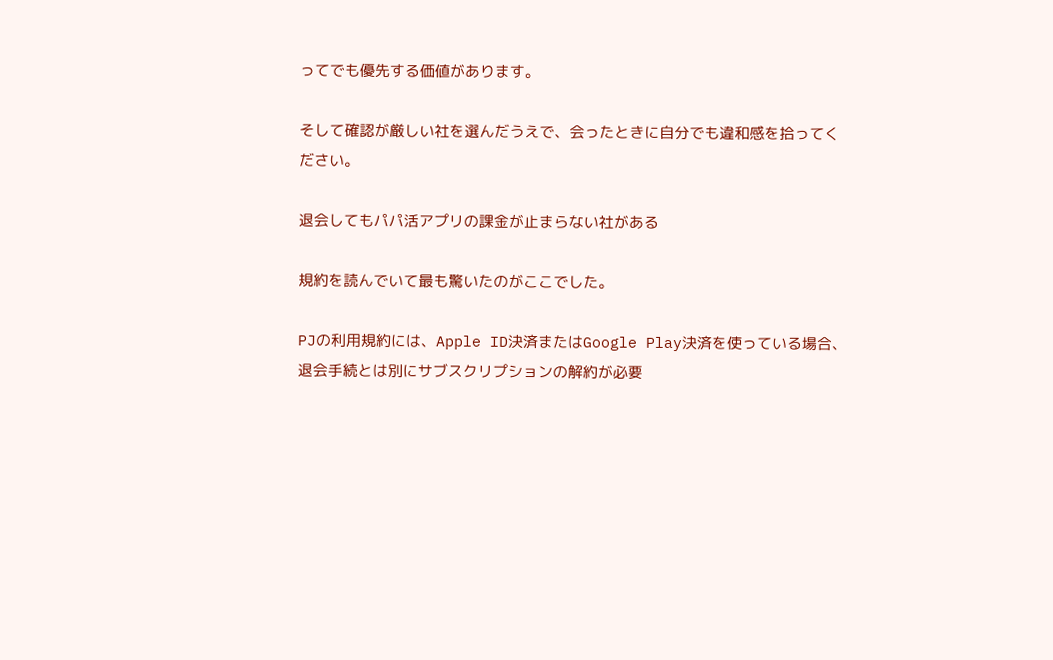ってでも優先する価値があります。

そして確認が厳しい社を選んだうえで、会ったときに自分でも違和感を拾ってください。

退会してもパパ活アプリの課金が止まらない社がある

規約を読んでいて最も驚いたのがここでした。

PJの利用規約には、Apple ID決済またはGoogle Play決済を使っている場合、退会手続とは別にサブスクリプションの解約が必要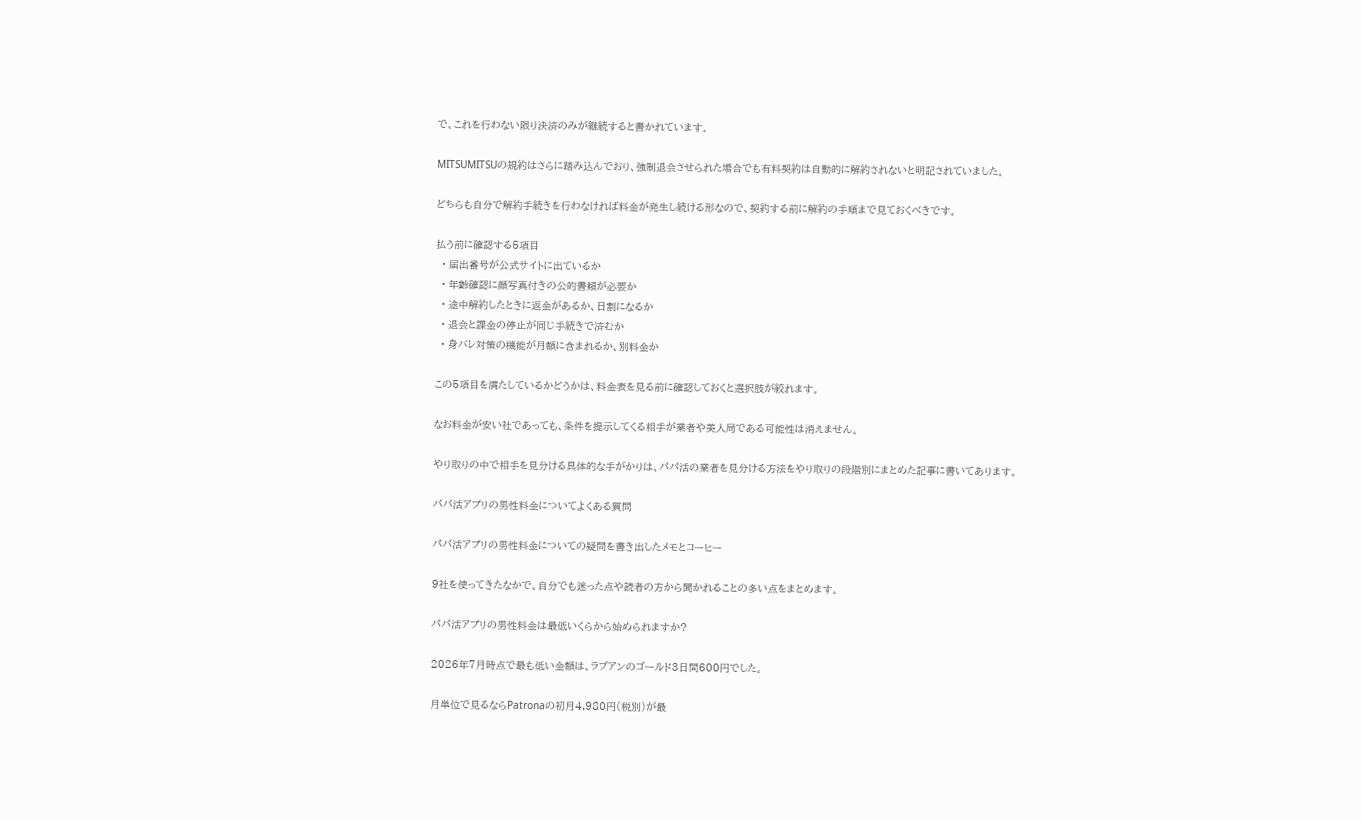で、これを行わない限り決済のみが継続すると書かれています。

MITSUMITSUの規約はさらに踏み込んでおり、強制退会させられた場合でも有料契約は自動的に解約されないと明記されていました。

どちらも自分で解約手続きを行わなければ料金が発生し続ける形なので、契約する前に解約の手順まで見ておくべきです。

払う前に確認する5項目
  • 届出番号が公式サイトに出ているか
  • 年齢確認に顔写真付きの公的書類が必要か
  • 途中解約したときに返金があるか、日割になるか
  • 退会と課金の停止が同じ手続きで済むか
  • 身バレ対策の機能が月額に含まれるか、別料金か

この5項目を満たしているかどうかは、料金表を見る前に確認しておくと選択肢が絞れます。

なお料金が安い社であっても、条件を提示してくる相手が業者や美人局である可能性は消えません。

やり取りの中で相手を見分ける具体的な手がかりは、パパ活の業者を見分ける方法をやり取りの段階別にまとめた記事に書いてあります。

パパ活アプリの男性料金についてよくある質問

パパ活アプリの男性料金についての疑問を書き出したメモとコーヒー

9社を使ってきたなかで、自分でも迷った点や読者の方から聞かれることの多い点をまとめます。

パパ活アプリの男性料金は最低いくらから始められますか?

2026年7月時点で最も低い金額は、ラブアンのゴールド3日間600円でした。

月単位で見るならPatronaの初月4,980円(税別)が最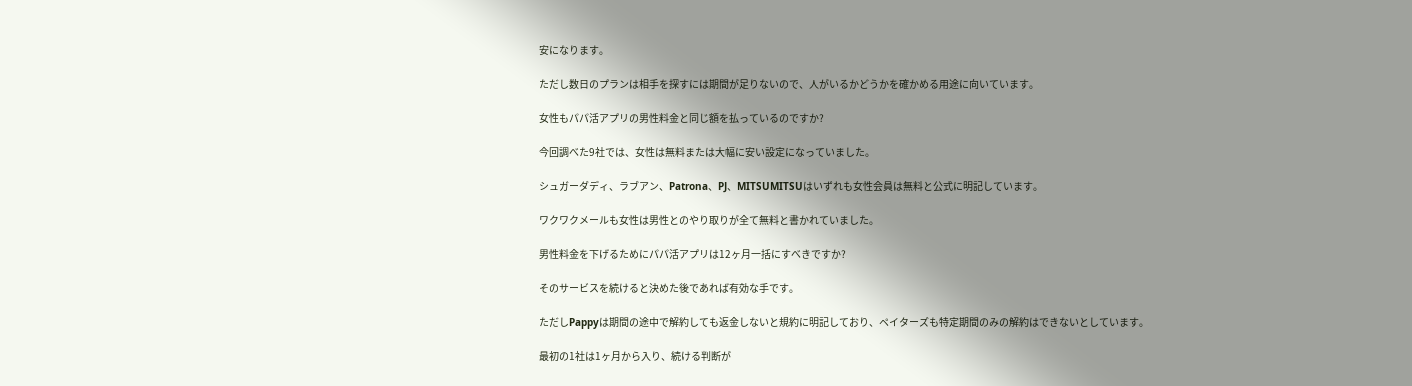安になります。

ただし数日のプランは相手を探すには期間が足りないので、人がいるかどうかを確かめる用途に向いています。

女性もパパ活アプリの男性料金と同じ額を払っているのですか?

今回調べた9社では、女性は無料または大幅に安い設定になっていました。

シュガーダディ、ラブアン、Patrona、PJ、MITSUMITSUはいずれも女性会員は無料と公式に明記しています。

ワクワクメールも女性は男性とのやり取りが全て無料と書かれていました。

男性料金を下げるためにパパ活アプリは12ヶ月一括にすべきですか?

そのサービスを続けると決めた後であれば有効な手です。

ただしPappyは期間の途中で解約しても返金しないと規約に明記しており、ペイターズも特定期間のみの解約はできないとしています。

最初の1社は1ヶ月から入り、続ける判断が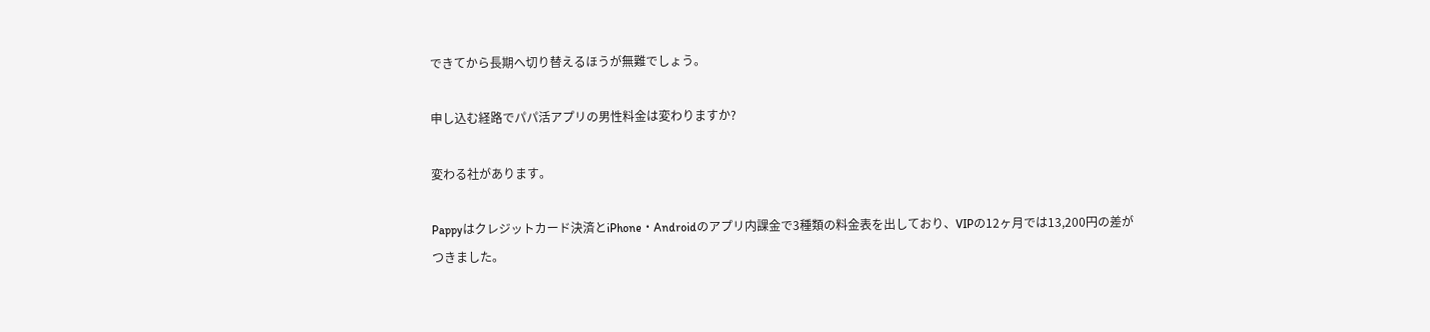できてから長期へ切り替えるほうが無難でしょう。

申し込む経路でパパ活アプリの男性料金は変わりますか?

変わる社があります。

Pappyはクレジットカード決済とiPhone・Androidのアプリ内課金で3種類の料金表を出しており、VIPの12ヶ月では13,200円の差がつきました。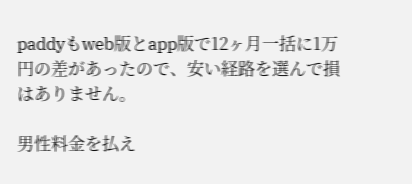paddyもweb版とapp版で12ヶ月一括に1万円の差があったので、安い経路を選んで損はありません。

男性料金を払え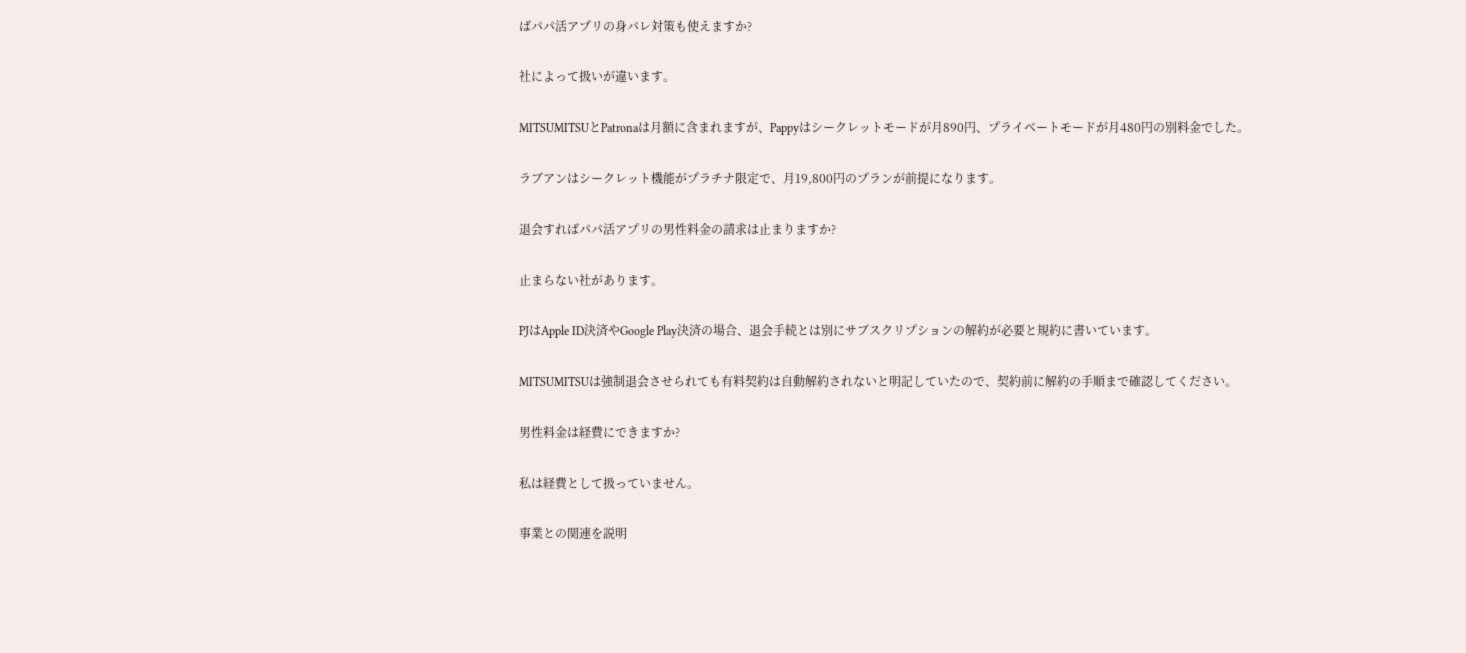ばパパ活アプリの身バレ対策も使えますか?

社によって扱いが違います。

MITSUMITSUとPatronaは月額に含まれますが、Pappyはシークレットモードが月890円、プライベートモードが月480円の別料金でした。

ラブアンはシークレット機能がプラチナ限定で、月19,800円のプランが前提になります。

退会すればパパ活アプリの男性料金の請求は止まりますか?

止まらない社があります。

PJはApple ID決済やGoogle Play決済の場合、退会手続とは別にサブスクリプションの解約が必要と規約に書いています。

MITSUMITSUは強制退会させられても有料契約は自動解約されないと明記していたので、契約前に解約の手順まで確認してください。

男性料金は経費にできますか?

私は経費として扱っていません。

事業との関連を説明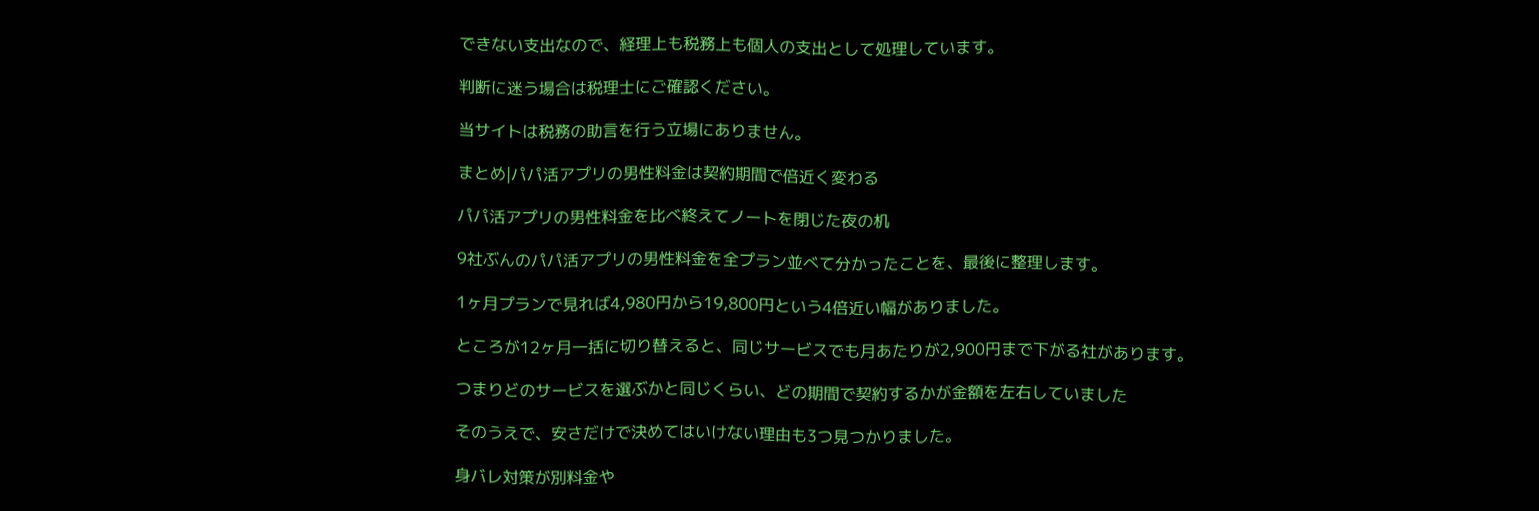できない支出なので、経理上も税務上も個人の支出として処理しています。

判断に迷う場合は税理士にご確認ください。

当サイトは税務の助言を行う立場にありません。

まとめ|パパ活アプリの男性料金は契約期間で倍近く変わる

パパ活アプリの男性料金を比べ終えてノートを閉じた夜の机

9社ぶんのパパ活アプリの男性料金を全プラン並べて分かったことを、最後に整理します。

1ヶ月プランで見れば4,980円から19,800円という4倍近い幅がありました。

ところが12ヶ月一括に切り替えると、同じサービスでも月あたりが2,900円まで下がる社があります。

つまりどのサービスを選ぶかと同じくらい、どの期間で契約するかが金額を左右していました

そのうえで、安さだけで決めてはいけない理由も3つ見つかりました。

身バレ対策が別料金や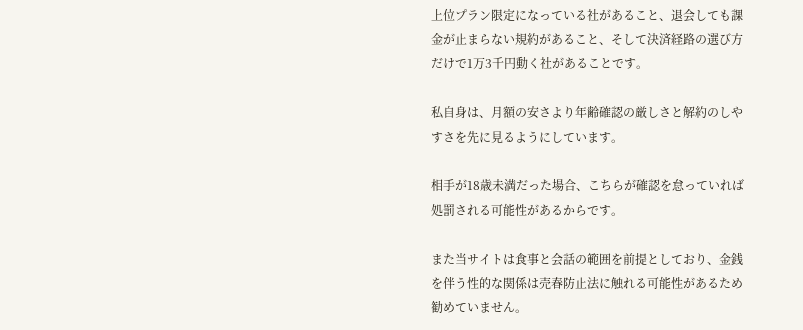上位プラン限定になっている社があること、退会しても課金が止まらない規約があること、そして決済経路の選び方だけで1万3千円動く社があることです。

私自身は、月額の安さより年齢確認の厳しさと解約のしやすさを先に見るようにしています。

相手が18歳未満だった場合、こちらが確認を怠っていれば処罰される可能性があるからです。

また当サイトは食事と会話の範囲を前提としており、金銭を伴う性的な関係は売春防止法に触れる可能性があるため勧めていません。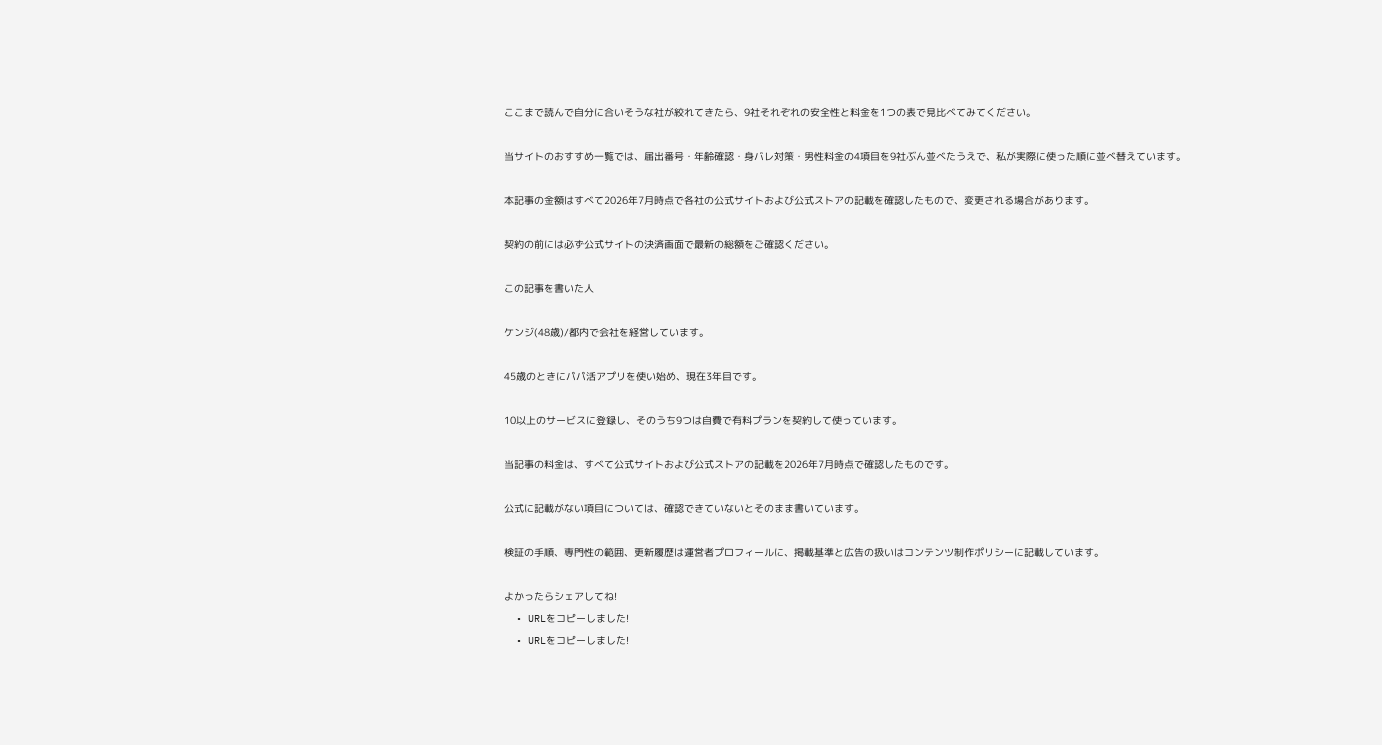ここまで読んで自分に合いそうな社が絞れてきたら、9社それぞれの安全性と料金を1つの表で見比べてみてください。

当サイトのおすすめ一覧では、届出番号・年齢確認・身バレ対策・男性料金の4項目を9社ぶん並べたうえで、私が実際に使った順に並べ替えています。

本記事の金額はすべて2026年7月時点で各社の公式サイトおよび公式ストアの記載を確認したもので、変更される場合があります。

契約の前には必ず公式サイトの決済画面で最新の総額をご確認ください。

この記事を書いた人

ケンジ(48歳)/都内で会社を経営しています。

45歳のときにパパ活アプリを使い始め、現在3年目です。

10以上のサービスに登録し、そのうち9つは自費で有料プランを契約して使っています。

当記事の料金は、すべて公式サイトおよび公式ストアの記載を2026年7月時点で確認したものです。

公式に記載がない項目については、確認できていないとそのまま書いています。

検証の手順、専門性の範囲、更新履歴は運営者プロフィールに、掲載基準と広告の扱いはコンテンツ制作ポリシーに記載しています。

よかったらシェアしてね!
  • URLをコピーしました!
  • URLをコピーしました!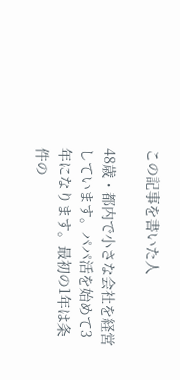この記事を書いた人

48歳・都内で小さな会社を経営しています。パパ活を始めて3年になります。最初の1年は条件の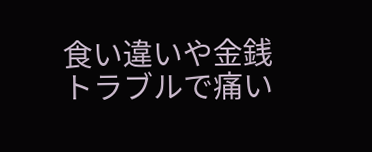食い違いや金銭トラブルで痛い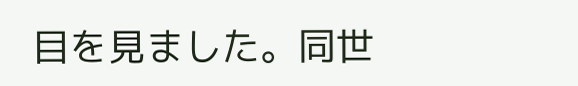目を見ました。同世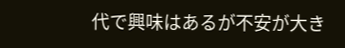代で興味はあるが不安が大き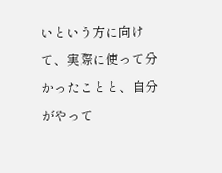いという方に向けて、実際に使って分かったことと、自分がやって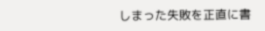しまった失敗を正直に書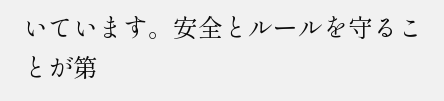いています。安全とルールを守ることが第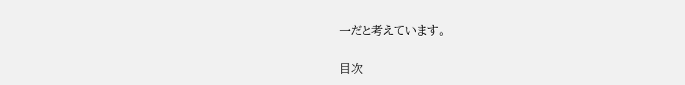一だと考えています。

目次